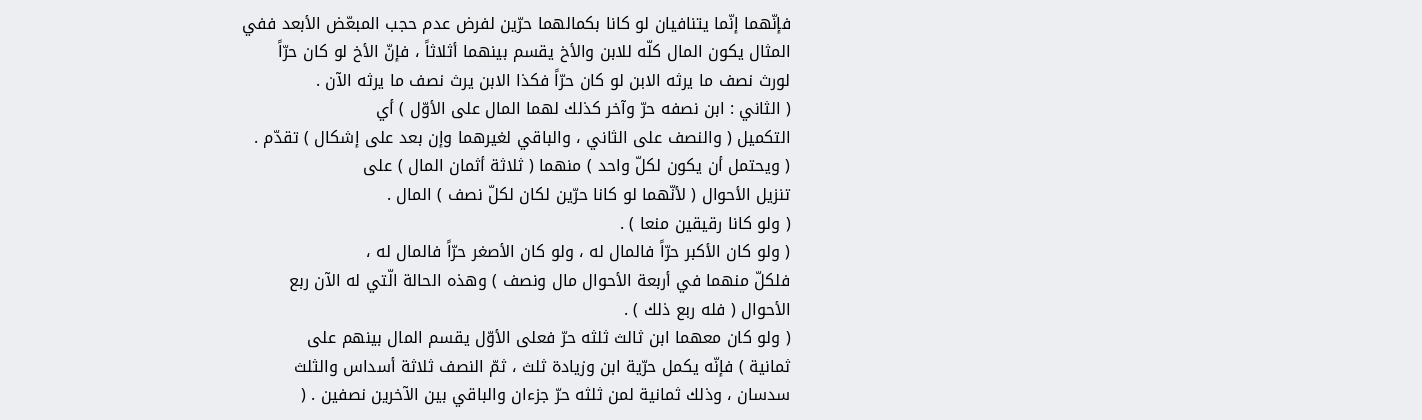فإنّهما إنّما يتنافيان لو كانا بكمالهما حرّين لفرض عدم حجب المبعّض الأبعد ففي
المثال يكون المال كلّه للابن والأخ يقسم بينهما أثلاثاً ، فإنّ الأخ لو كان حرّاً
لورث نصف ما يرثه الابن لو كان حرّاً فكذا الابن يرث نصف ما يرثه الآن .
( الثاني : ابن نصفه حرّ وآخر كذلك لهما المال على الأوّل ) أي
التكميل ( والنصف على الثاني ، والباقي لغيرهما وإن بعد على إشكال ) تقدّم .
( ويحتمل أن يكون لكلّ واحد ) منهما ( ثلاثة أثمان المال ) على
تنزيل الأحوال ( لأنّهما لو كانا حرّين لكان لكلّ نصف ) المال .
( ولو كانا رقيقين منعا ) .
( ولو كان الأكبر حرّاً فالمال له ، ولو كان الأصغر حرّاً فالمال له ،
فلكلّ منهما في أربعة الأحوال مال ونصف ) وهذه الحالة الّتي له الآن ربع
الأحوال ( فله ربع ذلك ) .
( ولو كان معهما ابن ثالث ثلثه حرّ فعلى الأوّل يقسم المال بينهم على
ثمانية ) فإنّه يكمل حرّية ابن وزيادة ثلث ، ثمّ النصف ثلاثة أسداس والثلث
سدسان ، وذلك ثمانية لمن ثلثه حرّ جزءان والباقي بين الآخرين نصفين . (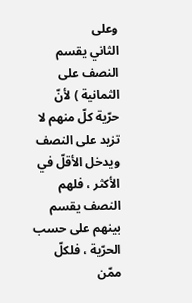وعلى
الثاني يقسم النصف على الثمانية ) لأنّ حرّية كلّ منهم لا تزيد على النصف
ويدخل الأقلّ في الأكثر ، فلهم النصف يقسم بينهم على حسب الحرّية ، فلكلّ ممّن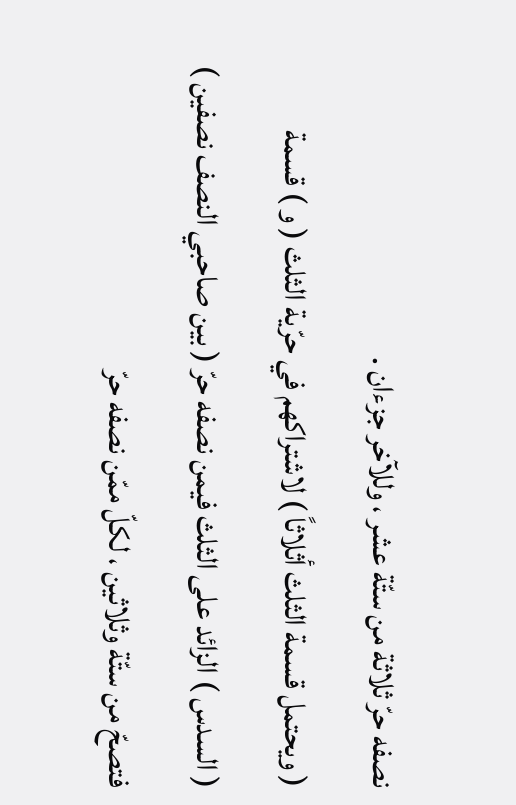نصفه حرّ ثلاثة من ستّة عشر ، وللآخر جزءان .
( ويحتمل قسمة الثلث أثلاثاً ) لاشتراكهم في حرّية الثلث ( و ) قسمة
( السدس ) الزائد على الثلث فيمن نصفه حرّ ( بين صاحبي النصف نصفين )
فتصحّ من ستّة وثلاثين ، لكلّ ممّن نصفه حرّ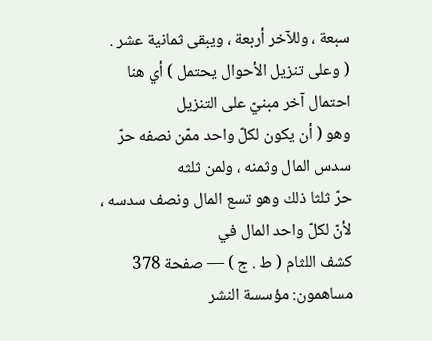سبعة ، وللآخر أربعة ، ويبقى ثمانية عشر .
( وعلى تنزيل الأحوال يحتمل ) أي هنا احتمال آخر مبنيّ على التنزيل
وهو ( أن يكون لكلّ واحد ممّن نصفه حرّ سدس المال وثمنه ، ولمن ثلثه
حرّ ثلثا ذلك وهو تسع المال ونصف سدسه ، لأنّ لكلّ واحد المال في
كشف اللثام ( ط . ج ) — صفحة 378
مساهمون: مؤسسة النشر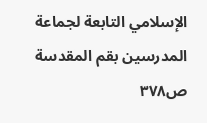الإسلامي التابعة لجماعة المدرسين بقم المقدسة
ص٣٧٨